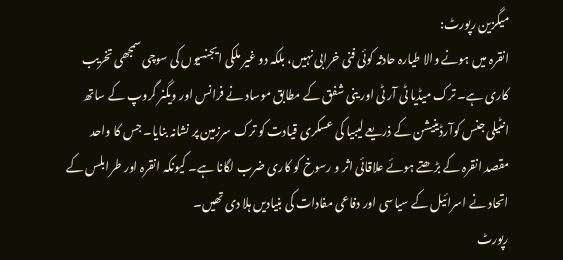میگزین رپورٹ:
انقرہ میں ہونے والا طیارہ حادثہ کوئی فنی خرابی نہیں، بلکہ دو غیر ملکی ایجنسیوں کی سوچی سمجھی تخریب کاری ہے۔ ترک میڈیا ٹی آر ٹی اور ینی شفق کے مطابق موساد نے فرانس اور ویگنر گروپ کے ساتھ انٹیلی جنس کوآرڈینیشن کے ذریعے لیبیا کی عسکری قیادت کو ترک سرزمین پر نشانہ بنایا۔ جس کا واحد مقصد انقرہ کے بڑھتے ہوئے علاقائی اثر و رسوخ کو کاری ضرب لگانا ہے۔ کیونکہ انقرہ اور طرابلس کے اتحاد نے اسرائیل کے سیاسی اور دفاعی مفادات کی بنیادیں ہلا دی تھیں۔
رپورٹ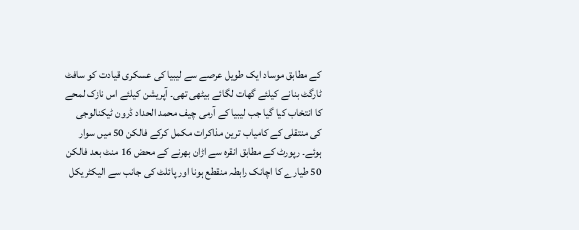کے مطابق موساد ایک طویل عرصے سے لیبیا کی عسکری قیادت کو سافٹ ٹارگٹ بنانے کیلئے گھات لگائے بیٹھی تھی۔ آپریشن کیلئے اس نازک لمحے کا انتخاب کیا گیا جب لیبیا کے آرمی چیف محمد الحداد ڈرون ٹیکنالوجی کی منتقلی کے کامیاب ترین مذاکرات مکمل کرکے فالکن 50 میں سوار ہوئے۔ رپورٹ کے مطابق انقرہ سے اڑان بھرنے کے محض 16 منٹ بعد فالکن 50 طیارے کا اچانک رابطہ منقطع ہونا اور پائلٹ کی جانب سے الیکٹریکل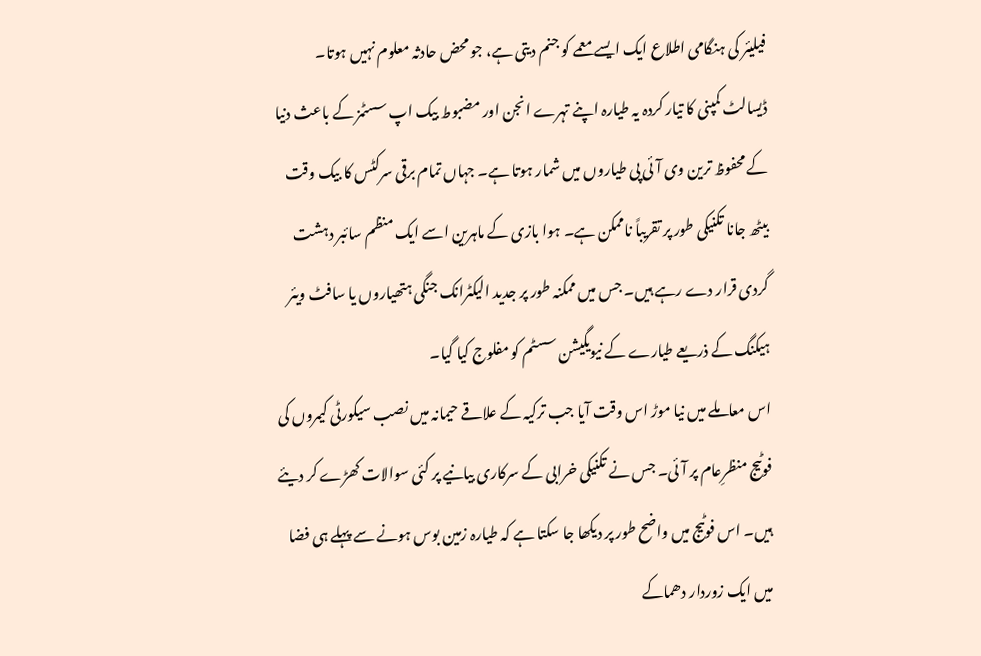فیلیئر کی ہنگامی اطلاع ایک ایسے معمے کو جنم دیتی ہے، جو محض حادثہ معلوم نہیں ہوتا۔
ڈیسالٹ کمپنی کا تیار کردہ یہ طیارہ اپنے تہرے انجن اور مضبوط بیک اپ سسٹمز کے باعث دنیا کے محفوظ ترین وی آئی پی طیاروں میں شمار ہوتا ہے۔ جہاں تمام برقی سرکٹس کا بیک وقت بیٹھ جانا تکنیکی طور پر تقریباً ناممکن ہے۔ ہوا بازی کے ماہرین اسے ایک منظم سائبر دہشت گردی قرار دے رہے ہیں۔ جس میں ممکنہ طور پر جدید الیکٹرانک جنگی ہتھیاروں یا سافٹ ویئر ہیکنگ کے ذریعے طیارے کے نیویگیشن سسٹم کو مفلوج کیا گیا۔
اس معاملے میں نیا موڑ اس وقت آیا جب ترکیہ کے علاقے حیمانہ میں نصب سیکورٹی کیمروں کی فوٹیج منظرِعام پر آئی۔ جس نے تکنیکی خرابی کے سرکاری بیانیے پر کئی سوالات کھڑے کر دیئے ہیں۔ اس فوٹیج میں واضح طور پر دیکھا جا سکتا ہے کہ طیارہ زمین بوس ہونے سے پہلے ہی فضا میں ایک زوردار دھماکے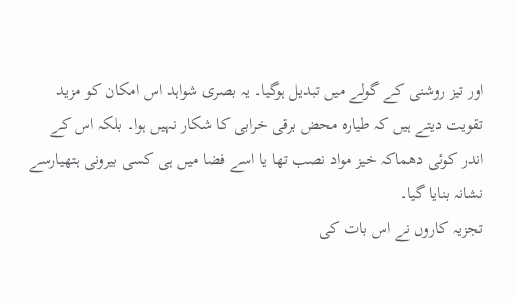اور تیز روشنی کے گولے میں تبدیل ہوگیا۔ یہ بصری شواہد اس امکان کو مزید تقویت دیتے ہیں کہ طیارہ محض برقی خرابی کا شکار نہیں ہوا۔ بلکہ اس کے اندر کوئی دھماکہ خیز مواد نصب تھا یا اسے فضا میں ہی کسی بیرونی ہتھیارسے نشانہ بنایا گیا۔
تجزیہ کاروں نے اس بات کی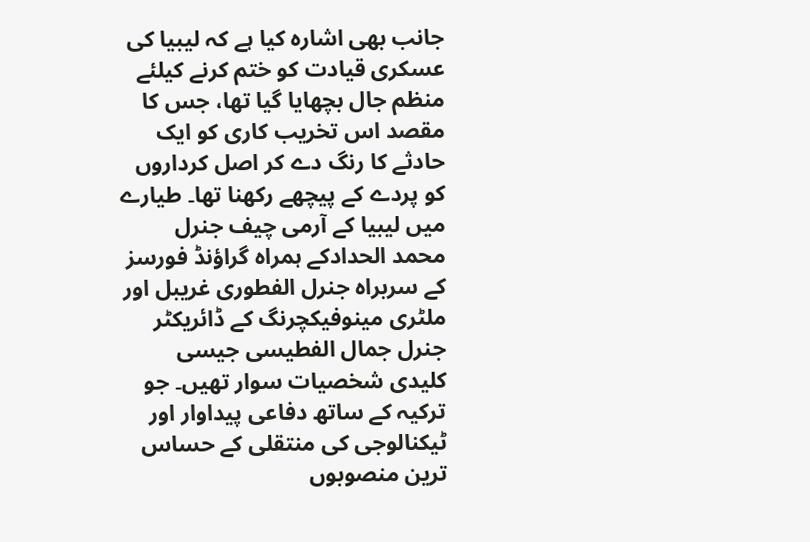جانب بھی اشارہ کیا ہے کہ لیبیا کی عسکری قیادت کو ختم کرنے کیلئے منظم جال بچھایا گیا تھا، جس کا مقصد اس تخریب کاری کو ایک حادثے کا رنگ دے کر اصل کرداروں کو پردے کے پیچھے رکھنا تھا۔ طیارے میں لیبیا کے آرمی چیف جنرل محمد الحدادکے ہمراہ گراؤنڈ فورسز کے سربراہ جنرل الفطوری غریبل اور ملٹری مینوفیکچرنگ کے ڈائریکٹر جنرل جمال الفطیسی جیسی کلیدی شخصیات سوار تھیں۔ جو ترکیہ کے ساتھ دفاعی پیداوار اور ٹیکنالوجی کی منتقلی کے حساس ترین منصوبوں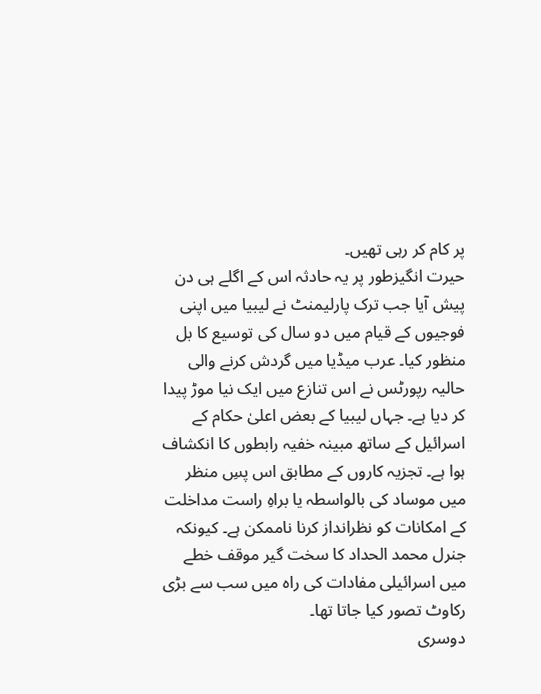پر کام کر رہی تھیں۔
حیرت انگیزطور پر یہ حادثہ اس کے اگلے ہی دن پیش آیا جب ترک پارلیمنٹ نے لیبیا میں اپنی فوجیوں کے قیام میں دو سال کی توسیع کا بل منظور کیا۔ عرب میڈیا میں گردش کرنے والی حالیہ رپورٹس نے اس تنازع میں ایک نیا موڑ پیدا کر دیا ہے۔ جہاں لیبیا کے بعض اعلیٰ حکام کے اسرائیل کے ساتھ مبینہ خفیہ رابطوں کا انکشاف ہوا ہے۔ تجزیہ کاروں کے مطابق اس پسِ منظر میں موساد کی بالواسطہ یا براہِ راست مداخلت کے امکانات کو نظرانداز کرنا ناممکن ہے۔ کیونکہ جنرل محمد الحداد کا سخت گیر موقف خطے میں اسرائیلی مفادات کی راہ میں سب سے بڑی رکاوٹ تصور کیا جاتا تھا۔
دوسری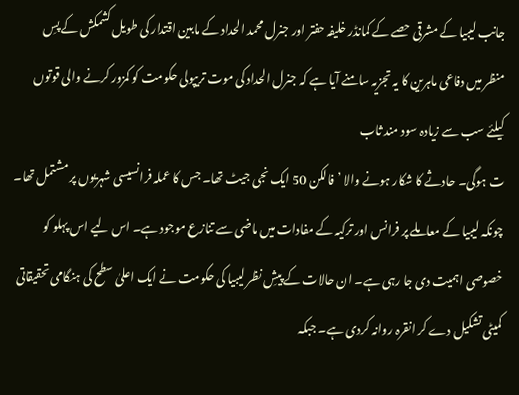جانب لیبیا کے مشرقی حصے کے کمانڈر خلیفہ حفتر اور جنرل محمد الحداد کے مابین اقتدار کی طویل کشمکش کے پسِ منظر میں دفاعی ماہرین کا یہ تجزیہ سامنے آیا ہے کہ جنرل الحداد کی موت تریپولی حکومت کو کمزور کرنے والی قوتوں کیلئے سب سے زیادہ سود مند ثاب
ت ہوگی۔ حادثے کا شکار ہونے والا ’فالکن 50 ایک نجی جیٹ تھا۔ جس کا عملہ فرانسیسی شہریوں پر مشتمل تھا۔ چونکہ لیبیا کے معاملے پر فرانس اور ترکیہ کے مفادات میں ماضی سے تنازع موجود ہے۔ اس لیے اس پہلو کو خصوصی اہمیت دی جا رہی ہے۔ ان حالات کے پیشِ نظر لیبیا کی حکومت نے ایک اعلیٰ سطح کی ہنگامی تحقیقاتی کمیٹی تشکیل دے کر انقرہ روانہ کردی ہے۔ جبکہ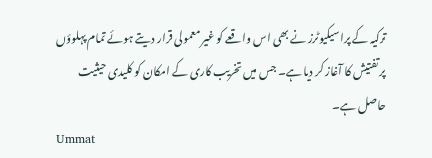ترکیہ کے پراسیکیوٹرز نے بھی اس واقعے کو غیر معمولی قرار دیتے ہوئے تمام پہلوؤں پر تفتیش کا آغاز کر دیا ہے۔ جس میں تخریب کاری کے امکان کو کلیدی حیثیت حاصل ہے۔
Ummat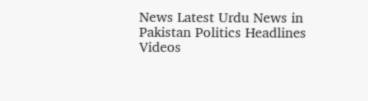News Latest Urdu News in Pakistan Politics Headlines Videos